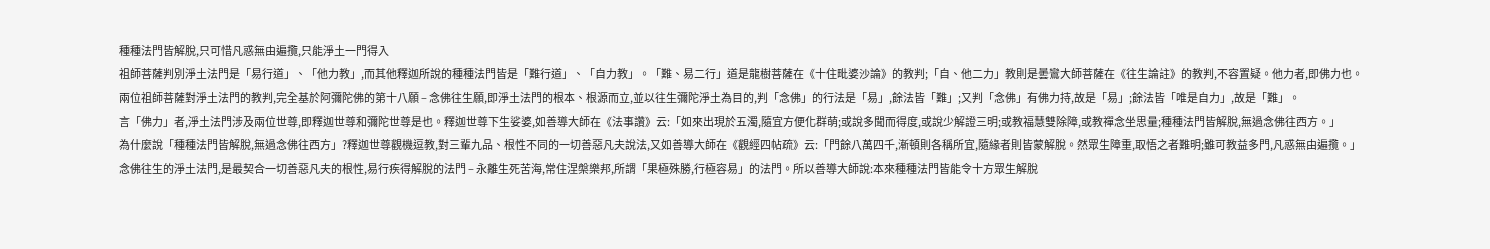種種法門皆解脫,只可惜凡惑無由遍攬,只能淨土一門得入
祖師菩薩判別淨土法門是「易行道」、「他力教」,而其他釋迦所說的種種法門皆是「難行道」、「自力教」。「難、易二行」道是龍樹菩薩在《十住毗婆沙論》的教判;「自、他二力」教則是曇鸞大師菩薩在《往生論註》的教判,不容置疑。他力者,即佛力也。
兩位祖師菩薩對淨土法門的教判,完全基於阿彌陀佛的第十八願 – 念佛往生願,即淨土法門的根本、根源而立,並以往生彌陀淨土為目的,判「念佛」的行法是「易」,餘法皆「難」;又判「念佛」有佛力持,故是「易」;餘法皆「唯是自力」,故是「難」。
言「佛力」者,淨土法門涉及兩位世尊,即釋迦世尊和彌陀世尊是也。釋迦世尊下生娑婆,如善導大師在《法事讚》云:「如來出現於五濁,隨宜方便化群萌;或說多聞而得度,或說少解證三明;或教福慧雙除障,或教禪念坐思量;種種法門皆解脫,無過念佛往西方。」
為什麼說「種種法門皆解脫,無過念佛往西方」?釋迦世尊觀機逗教,對三輩九品、根性不同的一切善惡凡夫說法,又如善導大師在《觀經四帖疏》云:「門餘八萬四千,漸頓則各稱所宜,隨緣者則皆蒙解脫。然眾生障重,取悟之者難明;雖可教益多門,凡惑無由遍攬。」
念佛往生的淨土法門,是最契合一切善惡凡夫的根性,易行疾得解脫的法門 – 永離生死苦海,常住涅槃樂邦,所謂「果極殊勝,行極容易」的法門。所以善導大師說:本來種種法門皆能令十方眾生解脫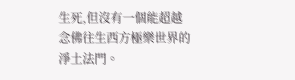生死,但沒有一個能超越念佛往生西方極樂世界的淨土法門。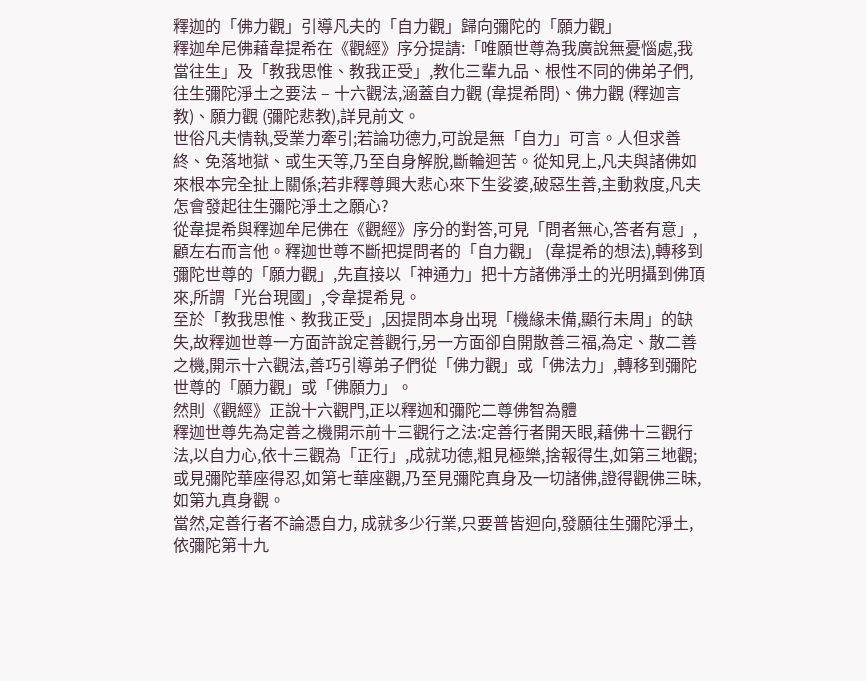釋迦的「佛力觀」引導凡夫的「自力觀」歸向彌陀的「願力觀」
釋迦牟尼佛藉韋提希在《觀經》序分提請:「唯願世尊為我廣說無憂惱處,我當往生」及「教我思惟、教我正受」,教化三輩九品、根性不同的佛弟子們,往生彌陀淨土之要法 – 十六觀法,涵蓋自力觀 (韋提希問)、佛力觀 (釋迦言教)、願力觀 (彌陀悲教),詳見前文。
世俗凡夫情執,受業力牽引;若論功德力,可說是無「自力」可言。人但求善終、免落地獄、或生天等,乃至自身解脫,斷輪迴苦。從知見上,凡夫與諸佛如來根本完全扯上關係;若非釋尊興大悲心來下生娑婆,破惡生善,主動救度,凡夫怎會發起往生彌陀淨土之願心?
從韋提希與釋迦牟尼佛在《觀經》序分的對答,可見「問者無心,答者有意」,顧左右而言他。釋迦世尊不斷把提問者的「自力觀」 (韋提希的想法),轉移到彌陀世尊的「願力觀」,先直接以「神通力」把十方諸佛淨土的光明攝到佛頂來,所謂「光台現國」,令韋提希見。
至於「教我思惟、教我正受」,因提問本身出現「機緣未備,顯行未周」的缺失,故釋迦世尊一方面許說定善觀行,另一方面卻自開散善三福,為定、散二善之機,開示十六觀法,善巧引導弟子們從「佛力觀」或「佛法力」,轉移到彌陀世尊的「願力觀」或「佛願力」。
然則《觀經》正說十六觀門,正以釋迦和彌陀二尊佛智為體
釋迦世尊先為定善之機開示前十三觀行之法:定善行者開天眼,藉佛十三觀行法,以自力心,依十三觀為「正行」,成就功德,粗見極樂,捨報得生,如第三地觀;或見彌陀華座得忍,如第七華座觀,乃至見彌陀真身及一切諸佛,證得觀佛三昧,如第九真身觀。
當然,定善行者不論憑自力, 成就多少行業,只要普皆迴向,發願往生彌陀淨土,依彌陀第十九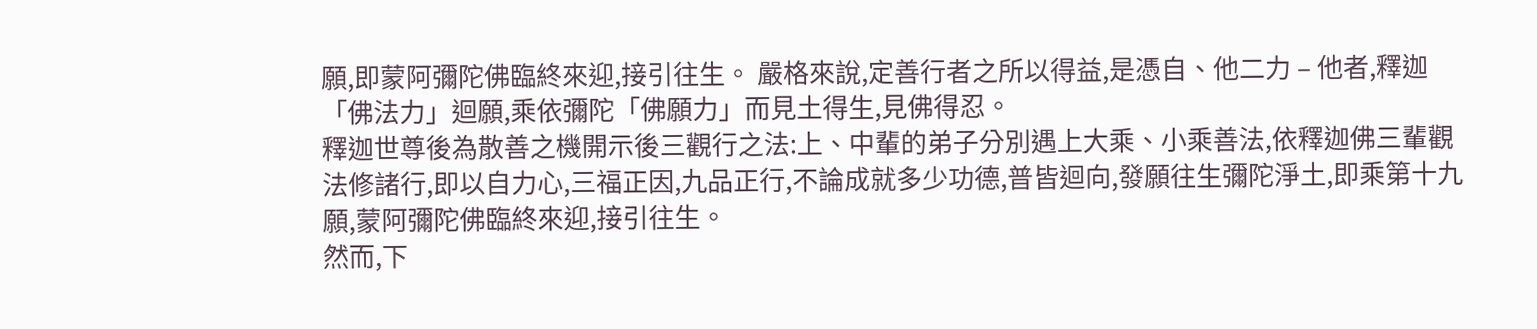願,即蒙阿彌陀佛臨終來迎,接引往生。 嚴格來說,定善行者之所以得益,是憑自、他二力 – 他者,釋迦「佛法力」迴願,乘依彌陀「佛願力」而見土得生,見佛得忍。
釋迦世尊後為散善之機開示後三觀行之法:上、中輩的弟子分別遇上大乘、小乘善法,依釋迦佛三輩觀法修諸行,即以自力心,三福正因,九品正行,不論成就多少功德,普皆迴向,發願往生彌陀淨土,即乘第十九願,蒙阿彌陀佛臨終來迎,接引往生。
然而,下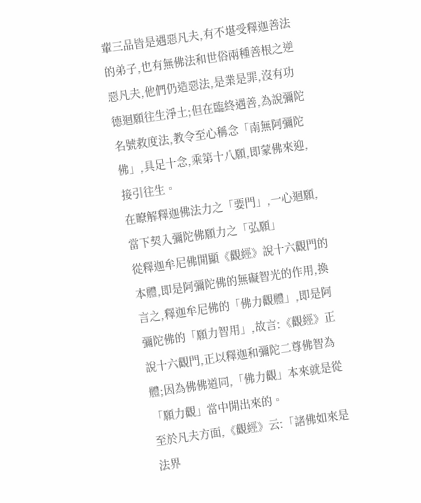輩三品皆是遇惡凡夫,有不堪受釋迦善法的弟子,也有無佛法和世俗兩種善根之逆惡凡夫,他們仍造惡法,是業是罪,沒有功德迴願往生淨土;但在臨終遇善,為說彌陀名號救度法,教令至心稱念「南無阿彌陀佛」,具足十念,乘第十八願,即蒙佛來迎,接引往生。
在瞭解釋迦佛法力之「要門」,一心迴願,當下契入彌陀佛願力之「弘願」
從釋迦牟尼佛開顯《觀經》說十六觀門的本體,即是阿彌陀佛的無礙智光的作用,換言之,釋迦牟尼佛的「佛力觀體」,即是阿彌陀佛的「願力智用」,故言:《觀經》正說十六觀門,正以釋迦和彌陀二尊佛智為體;因為佛佛道同,「佛力觀」本來就是從「願力觀」當中開出來的。
至於凡夫方面,《觀經》云:「諸佛如來是法界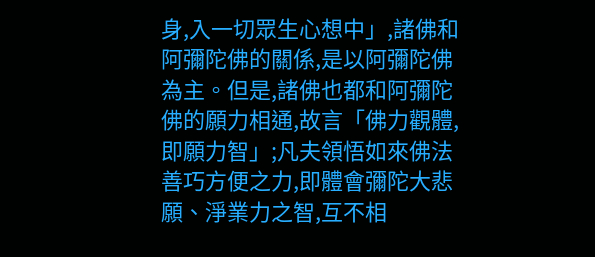身,入一切眾生心想中」,諸佛和阿彌陀佛的關係,是以阿彌陀佛為主。但是,諸佛也都和阿彌陀佛的願力相通,故言「佛力觀體,即願力智」;凡夫領悟如來佛法善巧方便之力,即體會彌陀大悲願、淨業力之智,互不相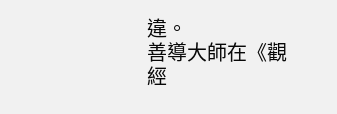違。
善導大師在《觀經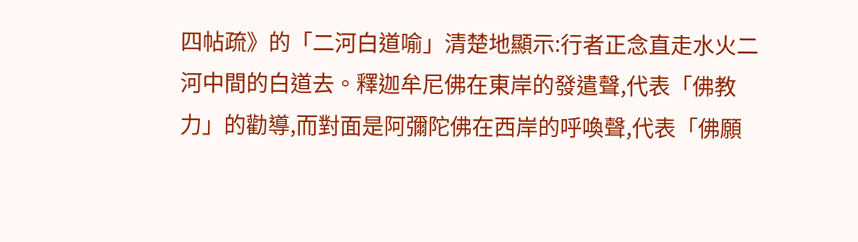四帖疏》的「二河白道喻」清楚地顯示:行者正念直走水火二河中間的白道去。釋迦牟尼佛在東岸的發遣聲,代表「佛教力」的勸導,而對面是阿彌陀佛在西岸的呼喚聲,代表「佛願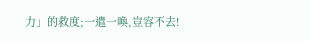力」的救度;一遣一喚,豈容不去!